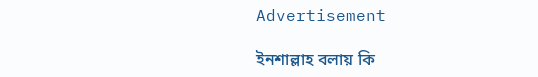Advertisement

ইনশাল্লাহ বলায় কি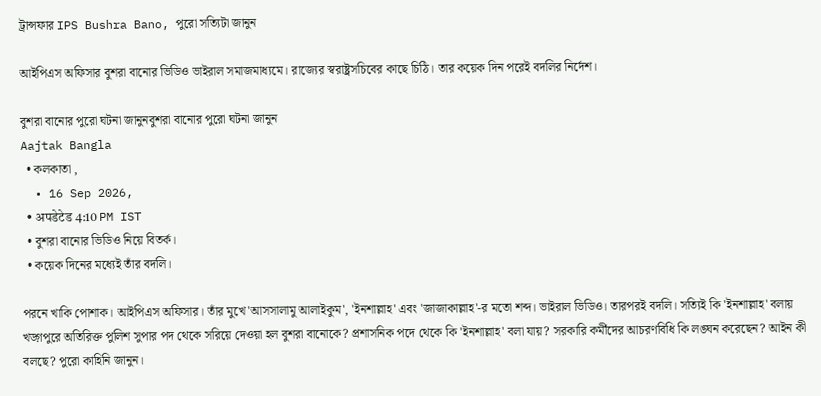ট্রান্সফার IPS Bushra Bano, পুরো সত্যিটা জানুন

আইপিএস অফিসার বুশরা বানোর ভিডিও ভাইরাল সমাজমাধ্যমে। রাজ্যের স্বরাষ্ট্রসচিবের কাছে চিঠি। তার কয়েক দিন পরেই বদলির নির্দেশ।

বুশরা বানোর পুরো ঘটনা জানুনবুশরা বানোর পুরো ঘটনা জানুন
Aajtak Bangla
  • কলকাতা ,
  • 16 Sep 2026,
  • अपडेटेड 4:10 PM IST
  • বুশরা বানোর ভিডিও নিয়ে বিতর্ক।
  • কয়েক দিনের মধ্যেই তাঁর বদলি।

পরনে খাকি পোশাক। আইপিএস অফিসার। তাঁর মুখে'আসসালামু আলাইকুম', 'ইনশাল্লাহ' এবং 'জাজাকাল্লাহ'-র মতো শব্দ। ভাইরাল ভিডিও। তারপরই বদলি। সত্যিই কি 'ইনশাল্লাহ' বলায় খড়্গপুরে অতিরিক্ত পুলিশ সুপার পদ থেকে সরিয়ে দেওয়া হল বুশরা বানোকে? প্রশাসনিক পদে থেকে কি 'ইনশাল্লাহ' বলা যায়? সরকারি কর্মীদের আচরণবিধি কি লঙ্ঘন করেছেন? আইন কী বলছে? পুরো কাহিনি জানুন।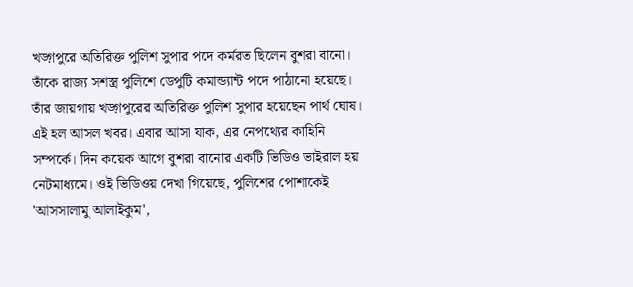খড়্গপুরে অতিরিক্ত পুলিশ সুপার পদে কর্মরত ছিলেন বুশরা বানো। তাঁকে রাজ্য সশস্ত্র পুলিশে ডেপুটি কমান্ড্যান্ট পদে পাঠানো হয়েছে। তাঁর জায়গায় খড়্গপুরের অতিরিক্ত পুলিশ সুপার হয়েছেন পার্থ ঘোষ। এই হল আসল খবর। এবার আসা যাক, এর নেপথ্যের কাহিনি সম্পর্কে। দিন কয়েক আগে বুশরা বানোর একটি ভিডিও ভাইরাল হয় নেটমাধ্যমে। ওই ভিডিওয় দেখা গিয়েছে, পুলিশের পোশাকেই 'আসসালামু আলাইকুম',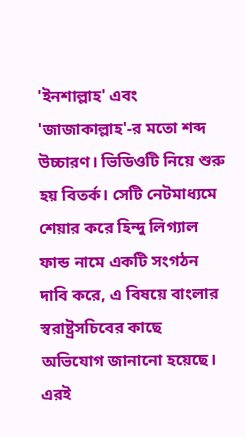'ইনশাল্লাহ' এবং 'জাজাকাল্লাহ'-র মতো শব্দ উচ্চারণ। ভিডিওটি নিয়ে শুরু হয় বিতর্ক। সেটি নেটমাধ্যমে শেয়ার করে হিন্দু লিগ্যাল ফান্ড নামে একটি সংগঠন দাবি করে, এ বিষয়ে বাংলার স্বরাষ্ট্রসচিবের কাছে অভিযোগ জানানো হয়েছে। এরই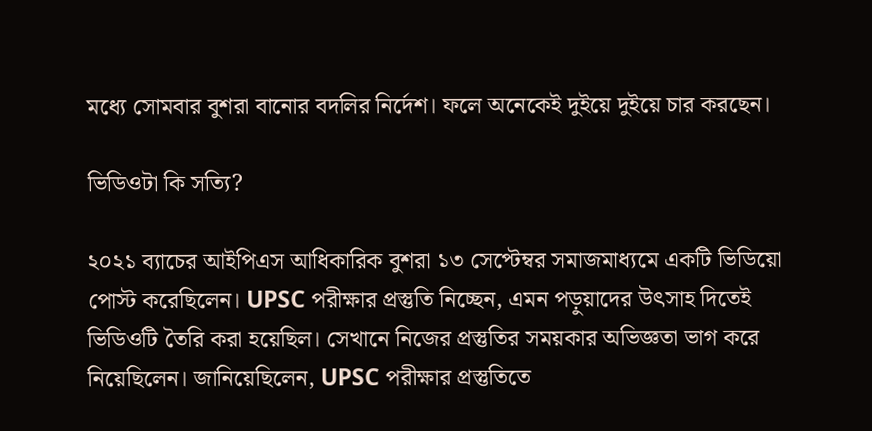মধ্যে সোমবার বুশরা বানোর বদলির নির্দেশ। ফলে অনেকেই দুইয়ে দুইয়ে চার করছেন।

ভিডিওটা কি সত্যি?

২০২১ ব্যাচের আইপিএস আধিকারিক বুশরা ১৩ সেপ্টেম্বর সমাজমাধ্যমে একটি ভিডিয়ো পোস্ট করেছিলেন। UPSC পরীক্ষার প্রস্তুতি নিচ্ছেন, এমন পড়ুয়াদের উৎসাহ দিতেই ভিডিওটি তৈরি করা হয়েছিল। সেখানে নিজের প্রস্তুতির সময়কার অভিজ্ঞতা ভাগ করে নিয়েছিলেন। জানিয়েছিলেন, UPSC পরীক্ষার প্রস্তুতিতে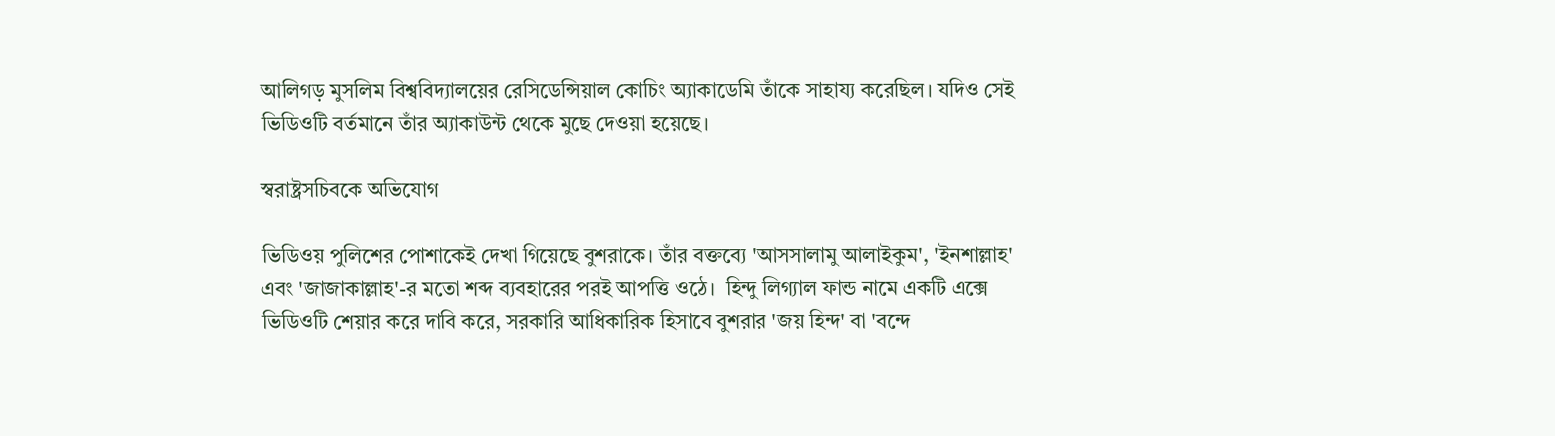আলিগড় মুসলিম বিশ্ববিদ্যালয়ের রেসিডেন্সিয়াল কোচিং অ্যাকাডেমি তাঁকে সাহায্য করেছিল। যদিও সেই ভিডিওটি বর্তমানে তাঁর অ্যাকাউন্ট থেকে মুছে দেওয়া হয়েছে।

স্বরাষ্ট্রসচিবকে অভিযোগ

ভিডিওয় পুলিশের পোশাকেই দেখা গিয়েছে বুশরাকে। তাঁর বক্তব্যে 'আসসালামু আলাইকুম', 'ইনশাল্লাহ' এবং 'জাজাকাল্লাহ'-র মতো শব্দ ব্যবহারের পরই আপত্তি ওঠে।  হিন্দু লিগ্যাল ফান্ড নামে একটি এক্সে ভিডিওটি শেয়ার করে দাবি করে, সরকারি আধিকারিক হিসাবে বুশরার 'জয় হিন্দ' বা 'বন্দে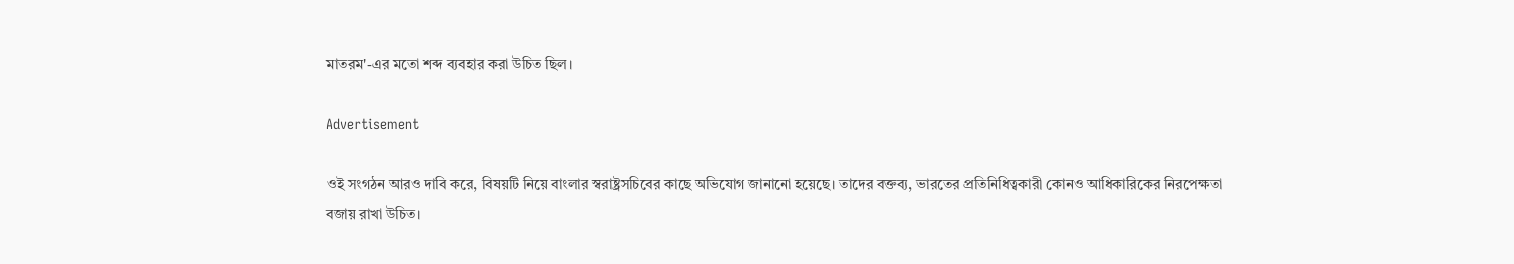মাতরম'-এর মতো শব্দ ব্যবহার করা উচিত ছিল।

Advertisement

ওই সংগঠন আরও দাবি করে, বিষয়টি নিয়ে বাংলার স্বরাষ্ট্রসচিবের কাছে অভিযোগ জানানো হয়েছে। তাদের বক্তব্য, ভারতের প্রতিনিধিত্বকারী কোনও আধিকারিকের নিরপেক্ষতা বজায় রাখা উচিত।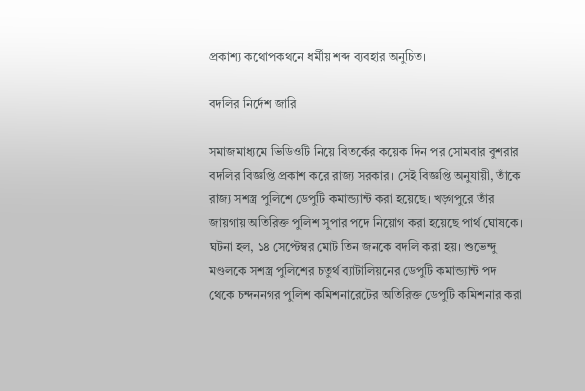প্রকাশ্য কথোপকথনে ধর্মীয় শব্দ ব্যবহার অনুচিত।

বদলির নির্দেশ জারি

সমাজমাধ্যমে ভিডিওটি নিয়ে বিতর্কের কয়েক দিন পর সোমবার বুশরার বদলির বিজ্ঞপ্তি প্রকাশ করে রাজ্য সরকার। সেই বিজ্ঞপ্তি অনুযায়ী, তাঁকে রাজ্য সশস্ত্র পুলিশে ডেপুটি কমান্ড্যান্ট করা হয়েছে। খড়্গপুরে তাঁর জায়গায় অতিরিক্ত পুলিশ সুপার পদে নিয়োগ করা হয়েছে পার্থ ঘোষকে। ঘটনা হল, ১৪ সেপ্টেম্বর মোট তিন জনকে বদলি করা হয়। শুভেন্দু মণ্ডলকে সশস্ত্র পুলিশের চতুর্থ ব্যাটালিয়নের ডেপুটি কমান্ড্যান্ট পদ থেকে চন্দননগর পুলিশ কমিশনারেটের অতিরিক্ত ডেপুটি কমিশনার করা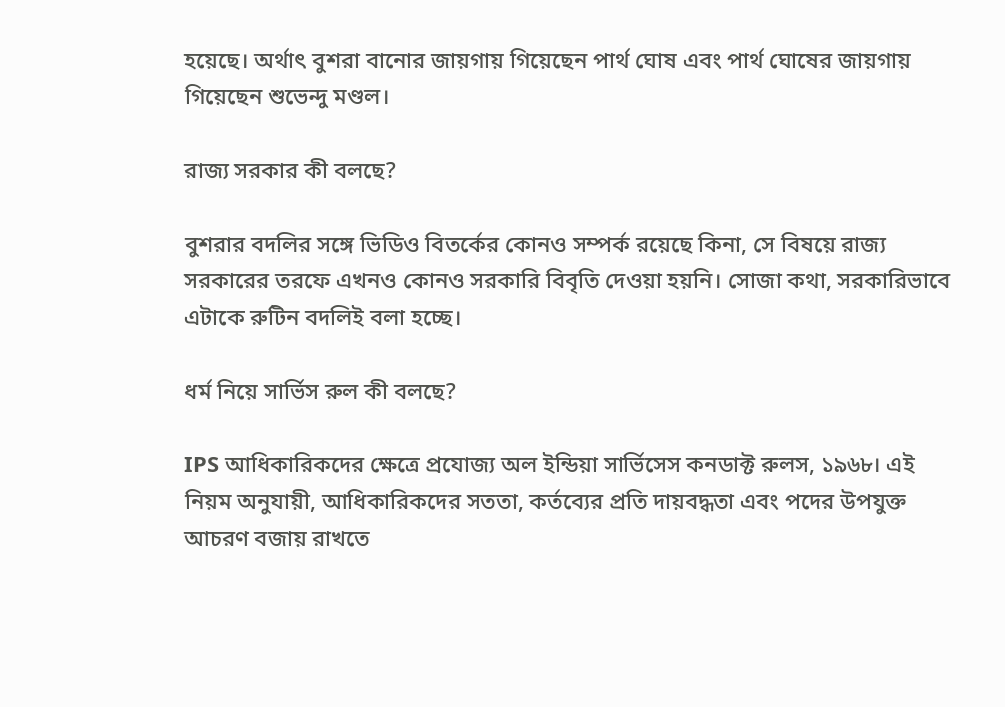হয়েছে। অর্থাৎ বুশরা বানোর জায়গায় গিয়েছেন পার্থ ঘোষ এবং পার্থ ঘোষের জায়গায় গিয়েছেন শুভেন্দু মণ্ডল।

রাজ্য সরকার কী বলছে?

বুশরার বদলির সঙ্গে ভিডিও বিতর্কের কোনও সম্পর্ক রয়েছে কিনা, সে বিষয়ে রাজ্য সরকারের তরফে এখনও কোনও সরকারি বিবৃতি দেওয়া হয়নি। সোজা কথা, সরকারিভাবে এটাকে রুটিন বদলিই বলা হচ্ছে।

ধর্ম নিয়ে সার্ভিস রুল কী বলছে?

IPS আধিকারিকদের ক্ষেত্রে প্রযোজ্য অল ইন্ডিয়া সার্ভিসেস কনডাক্ট রুলস, ১৯৬৮। এই নিয়ম অনুযায়ী, আধিকারিকদের সততা, কর্তব্যের প্রতি দায়বদ্ধতা এবং পদের উপযুক্ত আচরণ বজায় রাখতে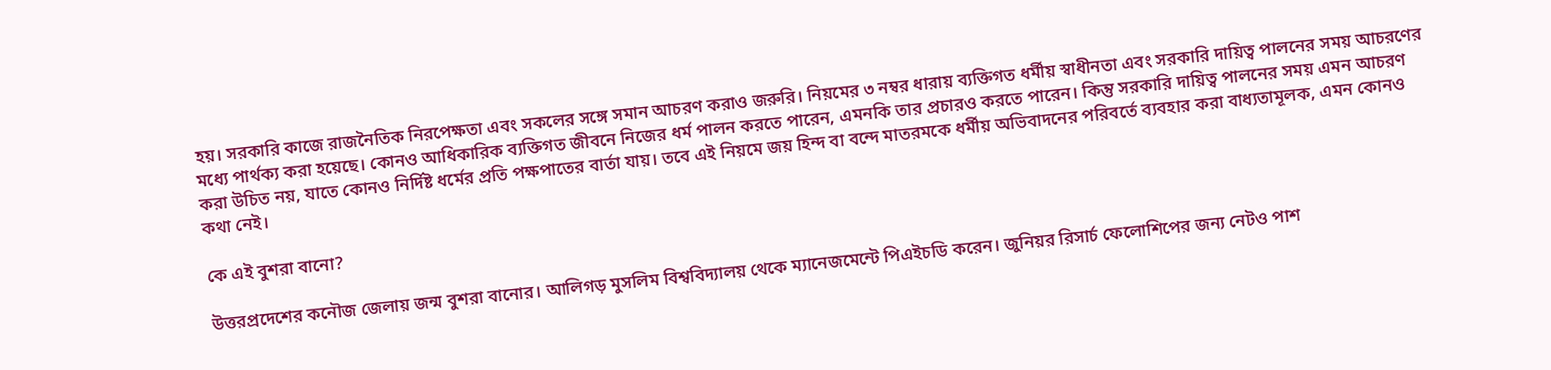হয়। সরকারি কাজে রাজনৈতিক নিরপেক্ষতা এবং সকলের সঙ্গে সমান আচরণ করাও জরুরি। নিয়মের ৩ নম্বর ধারায় ব্যক্তিগত ধর্মীয় স্বাধীনতা এবং সরকারি দায়িত্ব পালনের সময় আচরণের মধ্যে পার্থক্য করা হয়েছে। কোনও আধিকারিক ব্যক্তিগত জীবনে নিজের ধর্ম পালন করতে পারেন, এমনকি তার প্রচারও করতে পারেন। কিন্তু সরকারি দায়িত্ব পালনের সময় এমন আচরণ করা উচিত নয়, যাতে কোনও নির্দিষ্ট ধর্মের প্রতি পক্ষপাতের বার্তা যায়। তবে এই নিয়মে জয় হিন্দ বা বন্দে মাতরমকে ধর্মীয় অভিবাদনের পরিবর্তে ব্যবহার করা বাধ্যতামূলক, এমন কোনও কথা নেই।

কে এই বুশরা বানো?

উত্তরপ্রদেশের কনৌজ জেলায় জন্ম বুশরা বানোর। আলিগড় মুসলিম বিশ্ববিদ্যালয় থেকে ম্যানেজমেন্টে পিএইচডি করেন। জুনিয়র রিসার্চ ফেলোশিপের জন্য নেটও পাশ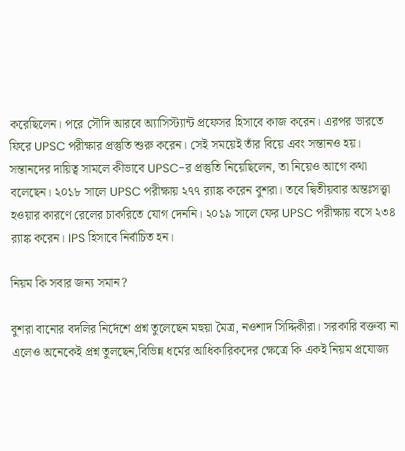করেছিলেন। পরে সৌদি আরবে অ্যাসিস্ট্যান্ট প্রফেসর হিসাবে কাজ করেন। এরপর ভারতে ফিরে UPSC পরীক্ষার প্রস্তুতি শুরু করেন। সেই সময়েই তাঁর বিয়ে এবং সন্তানও হয়। সন্তানদের দায়িত্ব সামলে কীভাবে UPSC-র প্রস্তুতি নিয়েছিলেন, তা নিয়েও আগে কথা বলেছেন। ২০১৮ সালে UPSC পরীক্ষায় ২৭৭ র‌্যাঙ্ক করেন বুশরা। তবে দ্বিতীয়বার অন্তঃসত্ত্বা হওয়ার কারণে রেলের চাকরিতে যোগ দেননি। ২০১৯ সালে ফের UPSC পরীক্ষায় বসে ২৩৪ র‌্যাঙ্ক করেন। IPS হিসাবে নির্বাচিত হন।

নিয়ম কি সবার জন্য সমান?

বুশরা বানোর বদলির নির্দেশে প্রশ্ন তুলেছেন মহুয়া মৈত্র, নওশাদ সিদ্দিকীরা। সরকারি বক্তব্য না এলেও অনেকেই প্রশ্ন তুলছেন,বিভিন্ন ধর্মের আধিকারিকদের ক্ষেত্রে কি একই নিয়ম প্রযোজ্য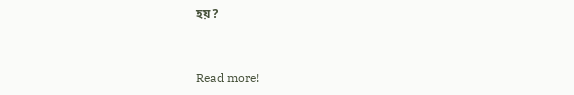হয়?


Read more!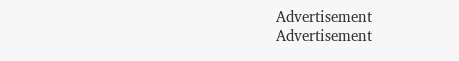Advertisement
Advertisement